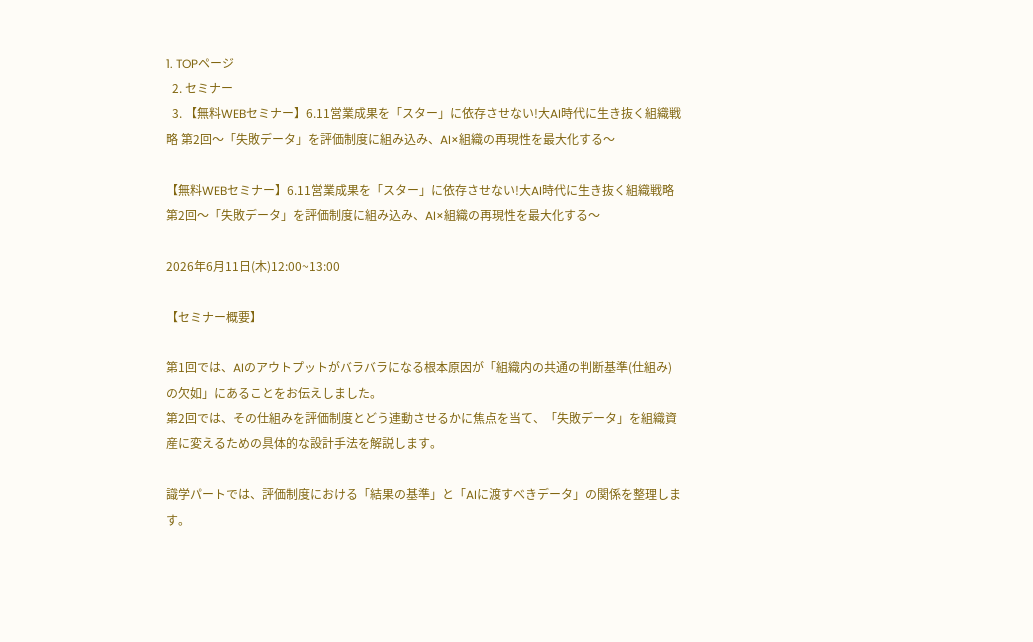1. TOPページ
  2. セミナー
  3. 【無料WEBセミナー】6.11営業成果を「スター」に依存させない!大AI時代に生き抜く組織戦略 第2回〜「失敗データ」を評価制度に組み込み、AI×組織の再現性を最大化する〜

【無料WEBセミナー】6.11営業成果を「スター」に依存させない!大AI時代に生き抜く組織戦略 第2回〜「失敗データ」を評価制度に組み込み、AI×組織の再現性を最大化する〜

2026年6月11日(木)12:00~13:00

【セミナー概要】

第1回では、AIのアウトプットがバラバラになる根本原因が「組織内の共通の判断基準(仕組み)の欠如」にあることをお伝えしました。
第2回では、その仕組みを評価制度とどう連動させるかに焦点を当て、「失敗データ」を組織資産に変えるための具体的な設計手法を解説します。

識学パートでは、評価制度における「結果の基準」と「AIに渡すべきデータ」の関係を整理します。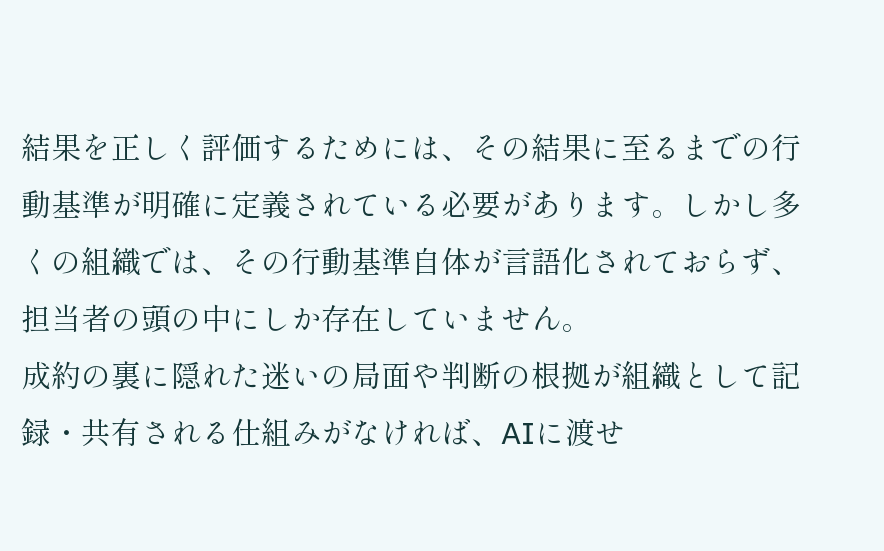結果を正しく評価するためには、その結果に至るまでの行動基準が明確に定義されている必要があります。しかし多くの組織では、その行動基準自体が言語化されておらず、担当者の頭の中にしか存在していません。
成約の裏に隠れた迷いの局面や判断の根拠が組織として記録・共有される仕組みがなければ、AIに渡せ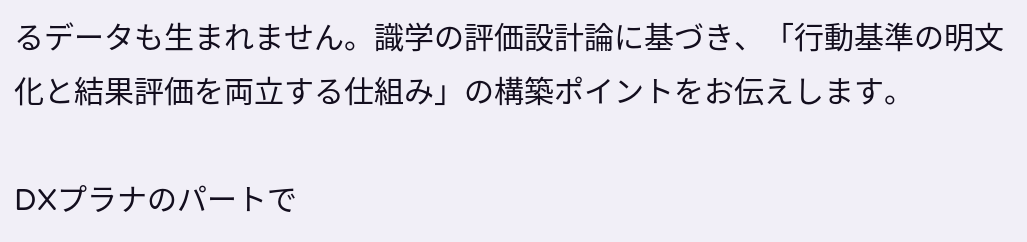るデータも生まれません。識学の評価設計論に基づき、「行動基準の明文化と結果評価を両立する仕組み」の構築ポイントをお伝えします。

DXプラナのパートで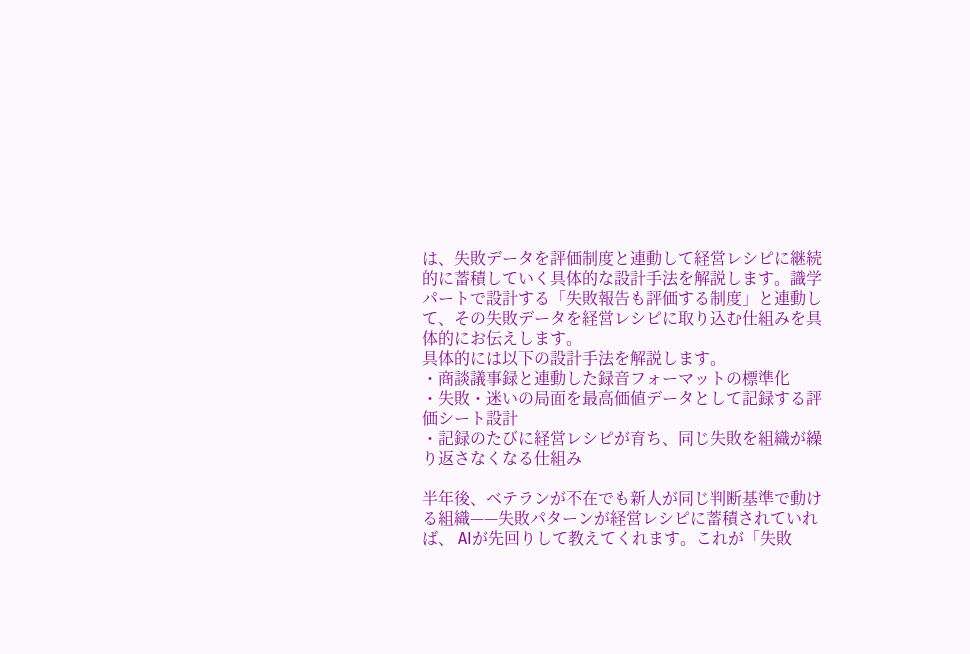は、失敗データを評価制度と連動して経営レシピに継続的に蓄積していく具体的な設計手法を解説します。識学パートで設計する「失敗報告も評価する制度」と連動して、その失敗データを経営レシピに取り込む仕組みを具体的にお伝えします。
具体的には以下の設計手法を解説します。
・商談議事録と連動した録音フォーマットの標準化
・失敗・迷いの局面を最高価値データとして記録する評価シート設計
・記録のたびに経営レシピが育ち、同じ失敗を組織が繰り返さなくなる仕組み

半年後、ベテランが不在でも新人が同じ判断基準で動ける組織——失敗パターンが経営レシピに蓄積されていれば、 AIが先回りして教えてくれます。これが「失敗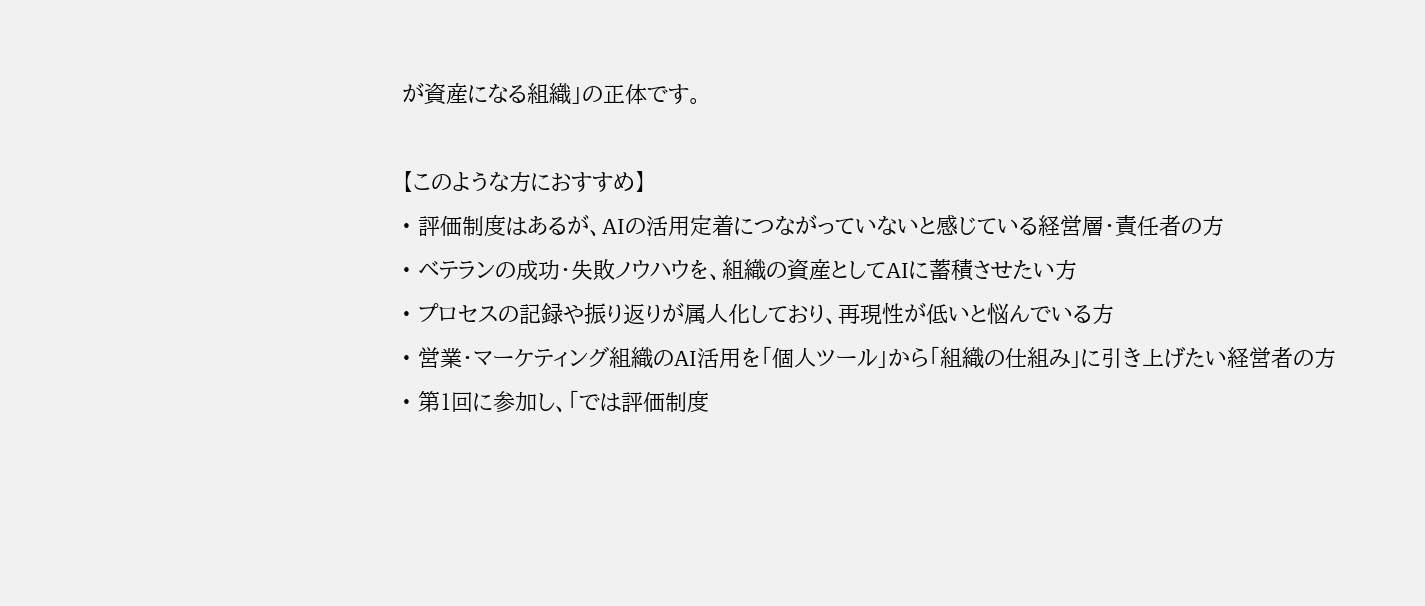が資産になる組織」の正体です。

【このような方におすすめ】
• 評価制度はあるが、AIの活用定着につながっていないと感じている経営層・責任者の方
• ベテランの成功・失敗ノウハウを、組織の資産としてAIに蓄積させたい方
• プロセスの記録や振り返りが属人化しており、再現性が低いと悩んでいる方
• 営業・マーケティング組織のAI活用を「個人ツール」から「組織の仕組み」に引き上げたい経営者の方
• 第1回に参加し、「では評価制度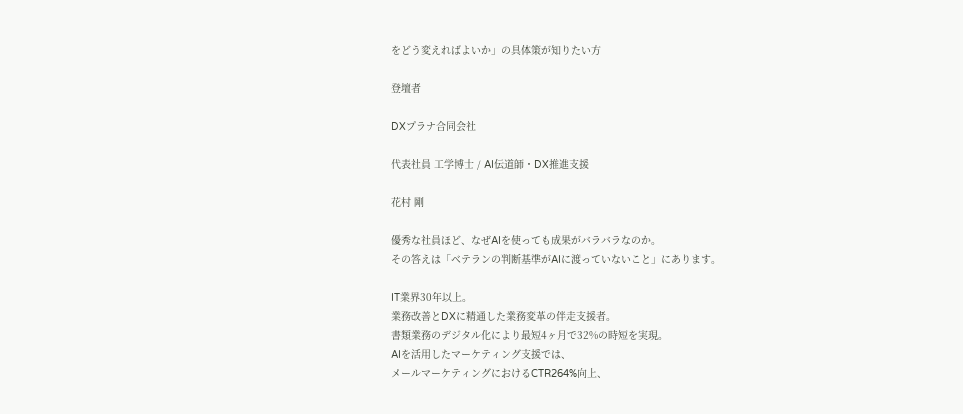をどう変えればよいか」の具体策が知りたい方

登壇者

DXプラナ合同会社

代表社員 工学博士 / AI伝道師・DX推進支援

花村 剛

優秀な社員ほど、なぜAIを使っても成果がバラバラなのか。
その答えは「ベテランの判断基準がAIに渡っていないこと」にあります。

IT業界30年以上。
業務改善とDXに精通した業務変革の伴走支援者。
書類業務のデジタル化により最短4ヶ月で32%の時短を実現。
AIを活用したマーケティング支援では、
メールマーケティングにおけるCTR264%向上、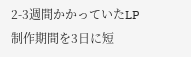2-3週間かかっていたLP制作期間を3日に短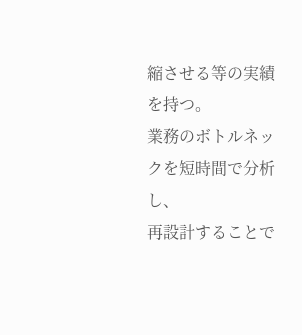縮させる等の実績を持つ。
業務のボトルネックを短時間で分析し、
再設計することで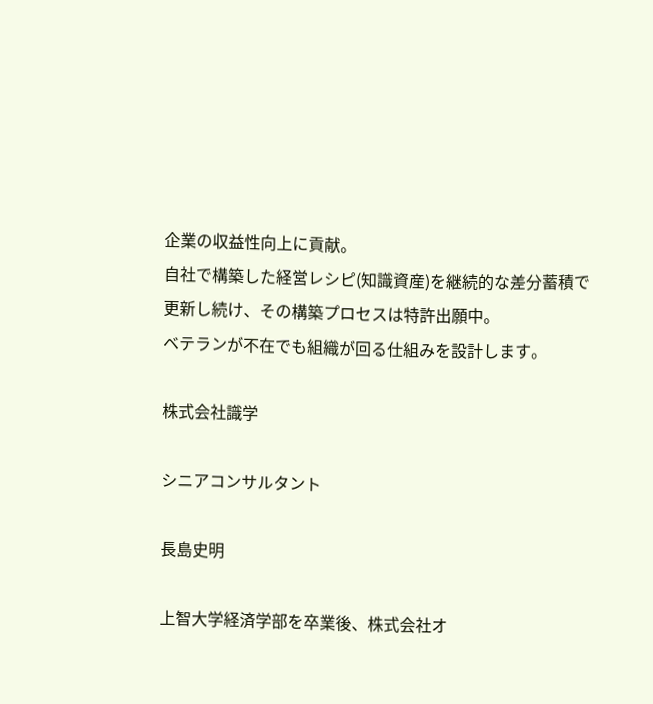企業の収益性向上に貢献。
自社で構築した経営レシピ(知識資産)を継続的な差分蓄積で
更新し続け、その構築プロセスは特許出願中。
ベテランが不在でも組織が回る仕組みを設計します。

株式会社識学

シニアコンサルタント

長島史明

上智大学経済学部を卒業後、株式会社オ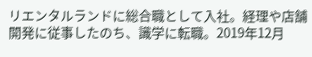リエンタルランドに総合職として入社。経理や店舗開発に従事したのち、識学に転職。2019年12月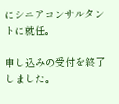にシニアコンサルタントに就任。

申し込みの受付を終了しました。